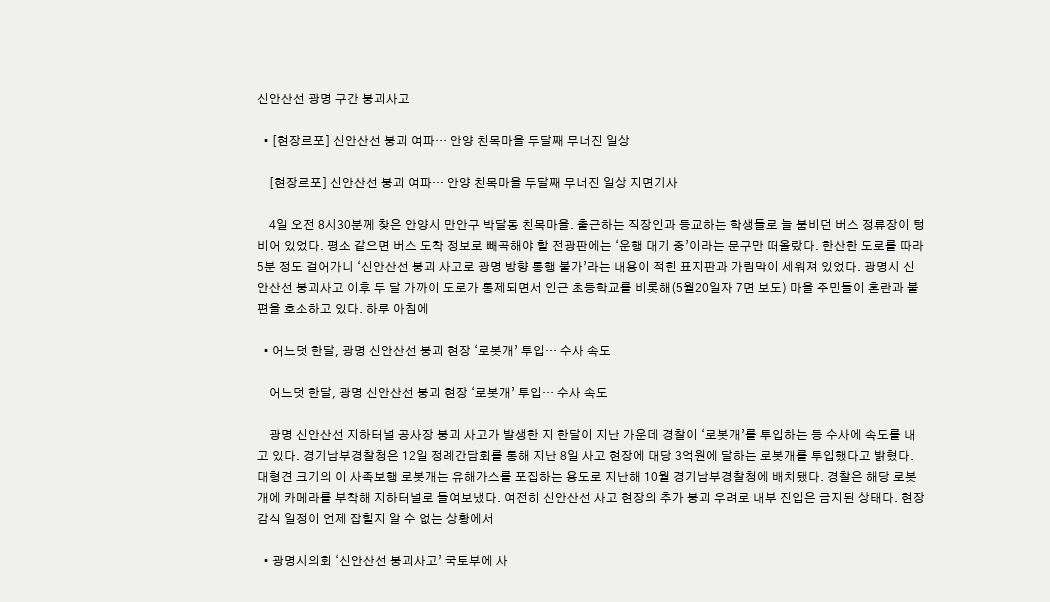신안산선 광명 구간 붕괴사고

  • [현장르포] 신안산선 붕괴 여파… 안양 친목마을 두달째 무너진 일상

    [현장르포] 신안산선 붕괴 여파… 안양 친목마을 두달째 무너진 일상 지면기사

    4일 오전 8시30분께 찾은 안양시 만안구 박달동 친목마을. 출근하는 직장인과 등교하는 학생들로 늘 붐비던 버스 정류장이 텅 비어 있었다. 평소 같으면 버스 도착 정보로 빼곡해야 할 전광판에는 ‘운행 대기 중’이라는 문구만 떠올랐다. 한산한 도로를 따라 5분 정도 걸어가니 ‘신안산선 붕괴 사고로 광명 방향 통행 불가’라는 내용이 적힌 표지판과 가림막이 세워져 있었다. 광명시 신안산선 붕괴사고 이후 두 달 가까이 도로가 통제되면서 인근 초등학교를 비롯해(5월20일자 7면 보도) 마을 주민들이 혼란과 불편을 호소하고 있다. 하루 아침에

  • 어느덧 한달, 광명 신안산선 붕괴 현장 ‘로봇개’ 투입… 수사 속도

    어느덧 한달, 광명 신안산선 붕괴 현장 ‘로봇개’ 투입… 수사 속도

    광명 신안산선 지하터널 공사장 붕괴 사고가 발생한 지 한달이 지난 가운데 경찰이 ‘로봇개’를 투입하는 등 수사에 속도를 내고 있다. 경기남부경찰청은 12일 정례간담회를 통해 지난 8일 사고 현장에 대당 3억원에 달하는 로봇개를 투입했다고 밝혔다. 대형견 크기의 이 사족보행 로봇개는 유해가스를 포집하는 용도로 지난해 10월 경기남부경찰청에 배치됐다. 경찰은 해당 로봇개에 카메라를 부착해 지하터널로 들여보냈다. 여전히 신안산선 사고 현장의 추가 붕괴 우려로 내부 진입은 금지된 상태다. 현장감식 일정이 언제 잡힐지 알 수 없는 상황에서

  • 광명시의회 ‘신안산선 붕괴사고’ 국토부에 사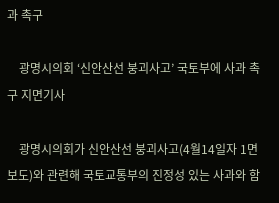과 촉구

    광명시의회 ‘신안산선 붕괴사고’ 국토부에 사과 촉구 지면기사

    광명시의회가 신안산선 붕괴사고(4월14일자 1면 보도)와 관련해 국토교통부의 진정성 있는 사과와 함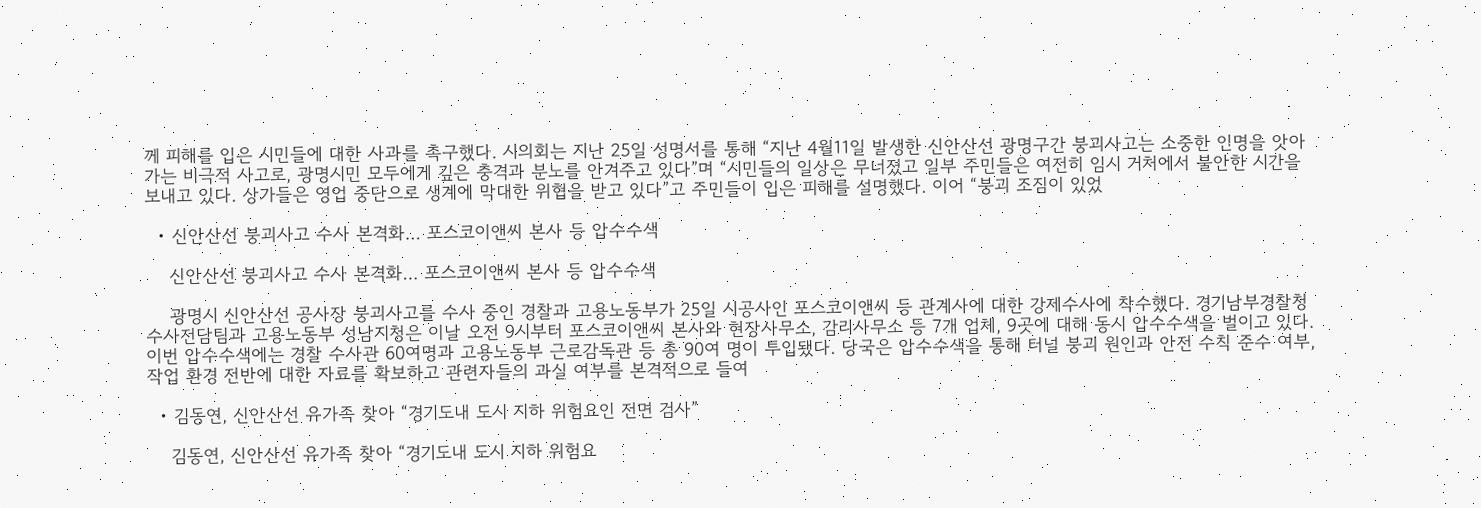께 피해를 입은 시민들에 대한 사과를 촉구했다. 시의회는 지난 25일 성명서를 통해 “지난 4월11일 발생한 신안산선 광명구간 붕괴사고는 소중한 인명을 앗아가는 비극적 사고로, 광명시민 모두에게 깊은 충격과 분노를 안겨주고 있다”며 “시민들의 일상은 무너졌고 일부 주민들은 여전히 임시 거처에서 불안한 시간을 보내고 있다. 상가들은 영업 중단으로 생계에 막대한 위협을 받고 있다”고 주민들이 입은 피해를 설명했다. 이어 “붕괴 조짐이 있었

  • 신안산선 붕괴사고 수사 본격화… 포스코이앤씨 본사 등 압수수색

    신안산선 붕괴사고 수사 본격화… 포스코이앤씨 본사 등 압수수색

    광명시 신안산선 공사장 붕괴사고를 수사 중인 경찰과 고용노동부가 25일 시공사인 포스코이앤씨 등 관계사에 대한 강제수사에 착수했다. 경기남부경찰청 수사전담팀과 고용노동부 성남지청은 이날 오전 9시부터 포스코이앤씨 본사와 현장사무소, 감리사무소 등 7개 업체, 9곳에 대해 동시 압수수색을 벌이고 있다. 이번 압수수색에는 경찰 수사관 60여명과 고용노동부 근로감독관 등 총 90여 명이 투입됐다. 당국은 압수수색을 통해 터널 붕괴 원인과 안전 수칙 준수 여부, 작업 환경 전반에 대한 자료를 확보하고 관련자들의 과실 여부를 본격적으로 들여

  • 김동연, 신안산선 유가족 찾아 “경기도내 도시 지하 위험요인 전면 검사”

    김동연, 신안산선 유가족 찾아 “경기도내 도시 지하 위험요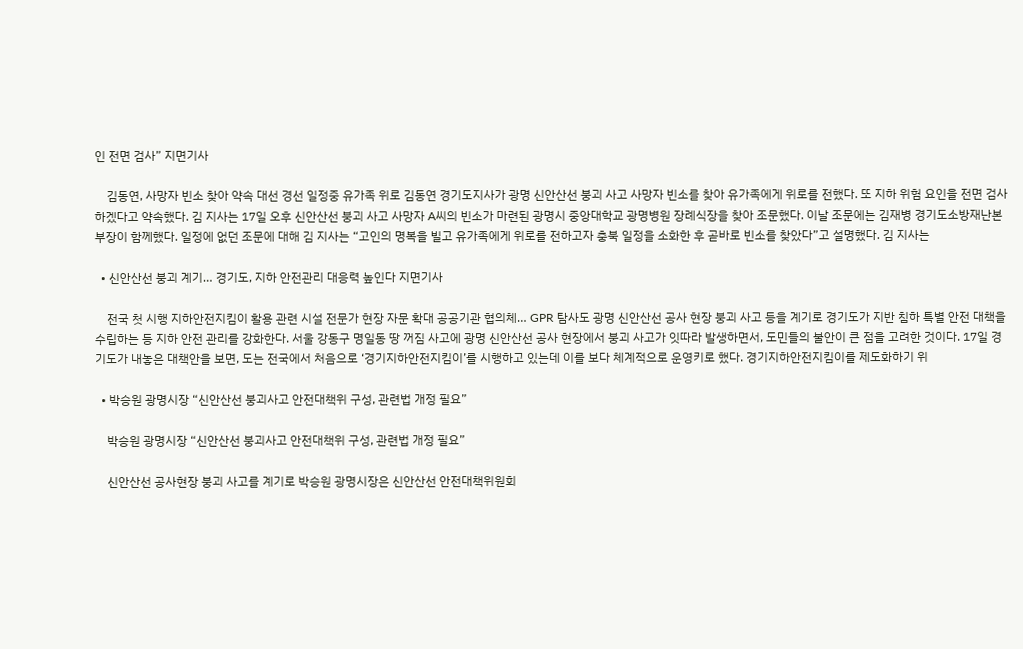인 전면 검사” 지면기사

    김동연, 사망자 빈소 찾아 약속 대선 경선 일정중 유가족 위로 김동연 경기도지사가 광명 신안산선 붕괴 사고 사망자 빈소를 찾아 유가족에게 위로를 전했다. 또 지하 위험 요인을 전면 검사하겠다고 약속했다. 김 지사는 17일 오후 신안산선 붕괴 사고 사망자 A씨의 빈소가 마련된 광명시 중앙대학교 광명병원 장례식장을 찾아 조문했다. 이날 조문에는 김재병 경기도소방재난본부장이 함께했다. 일정에 없던 조문에 대해 김 지사는 “고인의 명복을 빌고 유가족에게 위로를 전하고자 충북 일정을 소화한 후 곧바로 빈소를 찾았다”고 설명했다. 김 지사는

  • 신안산선 붕괴 계기… 경기도, 지하 안전관리 대응력 높인다 지면기사

    전국 첫 시행 지하안전지킴이 활용 관련 시설 전문가 현장 자문 확대 공공기관 협의체… GPR 탐사도 광명 신안산선 공사 현장 붕괴 사고 등을 계기로 경기도가 지반 침하 특별 안전 대책을 수립하는 등 지하 안전 관리를 강화한다. 서울 강동구 명일동 땅 꺼짐 사고에 광명 신안산선 공사 현장에서 붕괴 사고가 잇따라 발생하면서, 도민들의 불안이 큰 점을 고려한 것이다. 17일 경기도가 내놓은 대책안을 보면, 도는 전국에서 처음으로 ‘경기지하안전지킴이’를 시행하고 있는데 이를 보다 체계적으로 운영키로 했다. 경기지하안전지킴이를 제도화하기 위

  • 박승원 광명시장 “신안산선 붕괴사고 안전대책위 구성, 관련법 개정 필요”

    박승원 광명시장 “신안산선 붕괴사고 안전대책위 구성, 관련법 개정 필요”

    신안산선 공사현장 붕괴 사고를 계기로 박승원 광명시장은 신안산선 안전대책위원회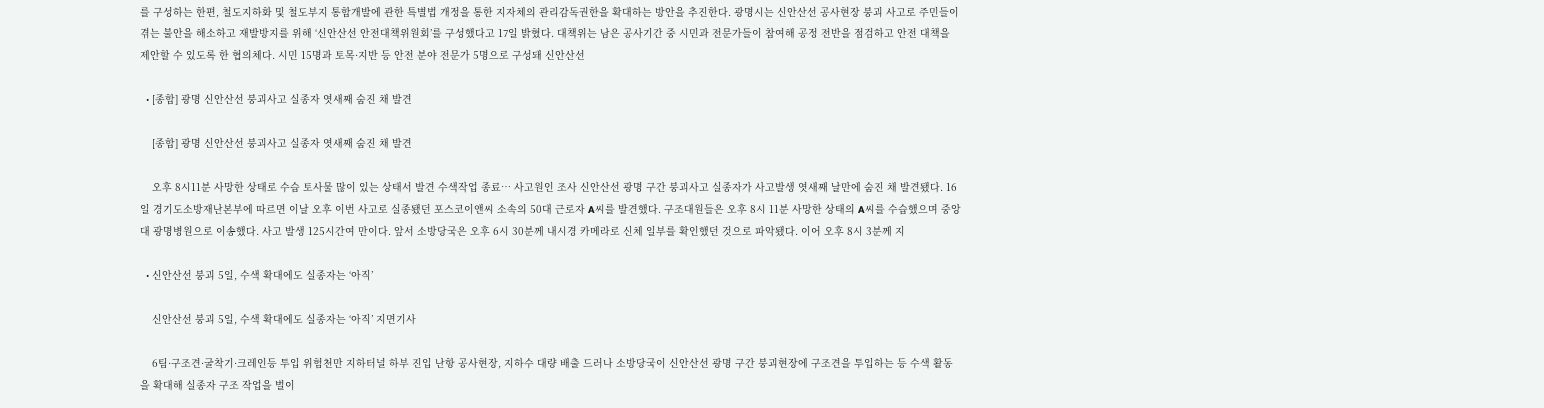를 구성하는 한편, 철도지하화 및 철도부지 통합개발에 관한 특별법 개정을 통한 지자체의 관리감독권한을 확대하는 방안을 추진한다. 광명시는 신안산선 공사현장 붕괴 사고로 주민들이 겪는 불안을 해소하고 재발방지를 위해 ‘신안산선 안전대책위원회’를 구성했다고 17일 밝혔다. 대책위는 남은 공사기간 중 시민과 전문가들이 참여해 공정 전반을 점검하고 안전 대책을 제안할 수 있도록 한 협의체다. 시민 15명과 토목·지반 등 안전 분야 전문가 5명으로 구성돼 신안산선

  • [종합] 광명 신안산선 붕괴사고 실종자 엿새째 숨진 채 발견

    [종합] 광명 신안산선 붕괴사고 실종자 엿새째 숨진 채 발견

    오후 8시11분 사망한 상태로 수습 토사물 많이 있는 상태서 발견 수색작업 종료… 사고원인 조사 신안산선 광명 구간 붕괴사고 실종자가 사고발생 엿새째 날만에 숨진 채 발견됐다. 16일 경기도소방재난본부에 따르면 이날 오후 이번 사고로 실종됐던 포스코이앤씨 소속의 50대 근로자 A씨를 발견했다. 구조대원들은 오후 8시 11분 사망한 상태의 A씨를 수습했으며 중앙대 광명병원으로 이송했다. 사고 발생 125시간여 만이다. 앞서 소방당국은 오후 6시 30분께 내시경 카메라로 신체 일부를 확인했던 것으로 파악됐다. 이어 오후 8시 3분께 지

  • 신안산선 붕괴 5일, 수색 확대에도 실종자는 ‘아직’

    신안산선 붕괴 5일, 수색 확대에도 실종자는 ‘아직’ 지면기사

    6팀·구조견·굴착기·크레인등 투입 위험천만 지하터널 하부 진입 난항 공사현장, 지하수 대량 배출 드러나 소방당국이 신안산선 광명 구간 붕괴현장에 구조견을 투입하는 등 수색 활동을 확대해 실종자 구조 작업을 벌이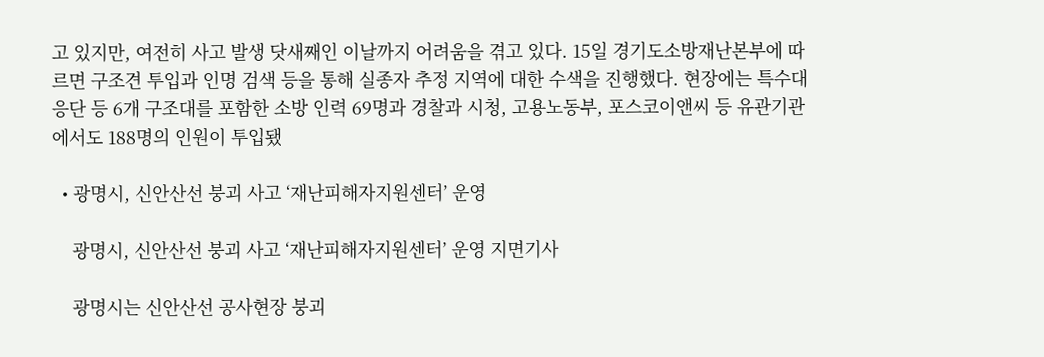고 있지만, 여전히 사고 발생 닷새째인 이날까지 어려움을 겪고 있다. 15일 경기도소방재난본부에 따르면 구조견 투입과 인명 검색 등을 통해 실종자 추정 지역에 대한 수색을 진행했다. 현장에는 특수대응단 등 6개 구조대를 포함한 소방 인력 69명과 경찰과 시청, 고용노동부, 포스코이앤씨 등 유관기관에서도 188명의 인원이 투입됐

  • 광명시, 신안산선 붕괴 사고 ‘재난피해자지원센터’ 운영

    광명시, 신안산선 붕괴 사고 ‘재난피해자지원센터’ 운영 지면기사

    광명시는 신안산선 공사현장 붕괴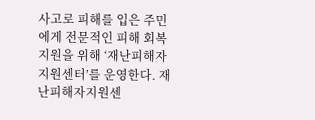사고로 피해를 입은 주민에게 전문적인 피해 회복 지원을 위해 ‘재난피해자지원센터’를 운영한다. 재난피해자지원센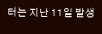터는 지난 11일 발생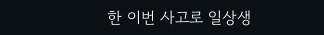한 이번 사고로 일상생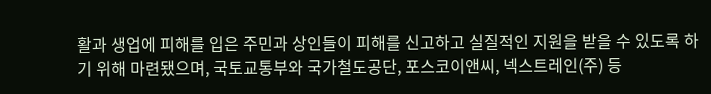활과 생업에 피해를 입은 주민과 상인들이 피해를 신고하고 실질적인 지원을 받을 수 있도록 하기 위해 마련됐으며, 국토교통부와 국가철도공단, 포스코이앤씨, 넥스트레인(주) 등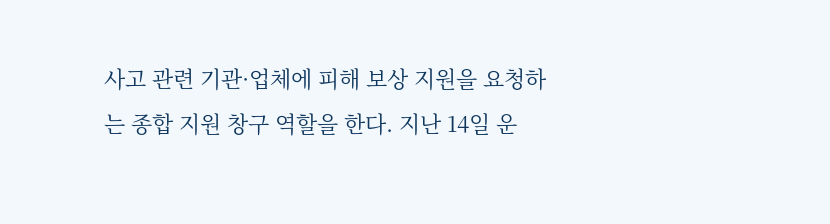사고 관련 기관·업체에 피해 보상 지원을 요청하는 종합 지원 창구 역할을 한다. 지난 14일 운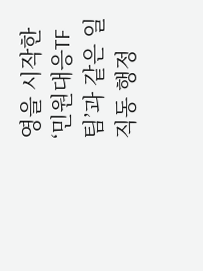영을 시작한 ‘민원대응TF팀’과 같은 일직동 행정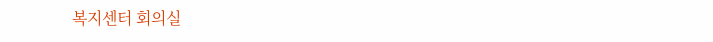복지센터 회의실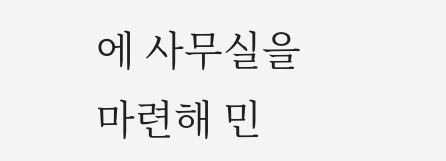에 사무실을 마련해 민